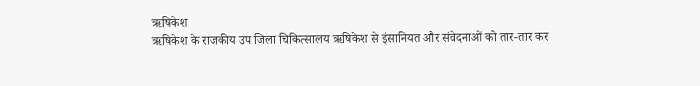ऋषिकेश
ऋषिकेश के राजकीय उप जिला चिकित्सालय ऋषिकेश से इंसानियत और संवेदनाओं को तार-तार कर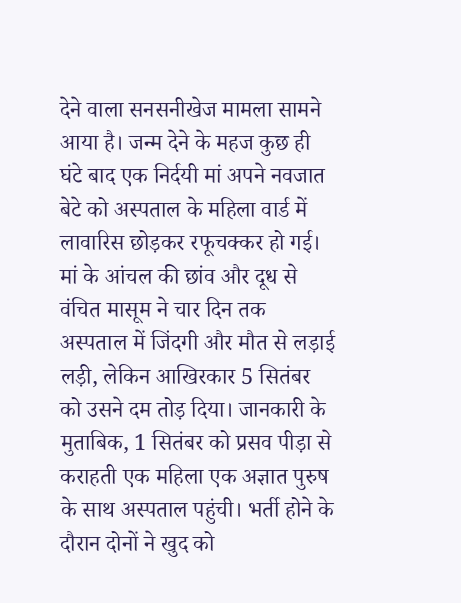देने वाला सनसनीखेज मामला सामने आया है। जन्म देने के महज कुछ ही घंटे बाद एक निर्दयी मां अपने नवजात बेटे को अस्पताल के महिला वार्ड में लावारिस छोड़कर रफूचक्कर हो गई। मां के आंचल की छांव और दूध से वंचित मासूम ने चार दिन तक अस्पताल में जिंदगी और मौत से लड़ाई लड़ी, लेकिन आखिरकार 5 सितंबर को उसने दम तोड़ दिया। जानकारी के मुताबिक, 1 सितंबर को प्रसव पीड़ा से कराहती एक महिला एक अज्ञात पुरुष के साथ अस्पताल पहुंची। भर्ती होने के दौरान दोनों ने खुद को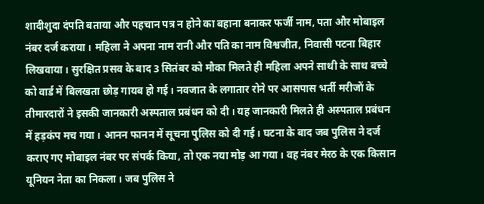शादीशुदा दंपति बताया और पहचान पत्र न होने का बहाना बनाकर फर्जी नाम, पता और मोबाइल नंबर दर्ज कराया। महिला ने अपना नाम रानी और पति का नाम विश्वजीत, निवासी पटना बिहार लिखवाया। सुरक्षित प्रसव के बाद 3 सितंबर को मौका मिलते ही महिला अपने साथी के साथ बच्चे को वार्ड में बिलखता छोड़ गायब हो गई। नवजात के लगातार रोने पर आसपास भर्ती मरीजों के तीमारदारों ने इसकी जानकारी अस्पताल प्रबंधन को दी। यह जानकारी मिलते ही अस्पताल प्रबंधन में हड़कंप मच गया। आनन फानन में सूचना पुलिस को दी गई। घटना के बाद जब पुलिस ने दर्ज कराए गए मोबाइल नंबर पर संपर्क किया, तो एक नया मोड़ आ गया। वह नंबर मेरठ के एक किसान यूनियन नेता का निकला। जब पुलिस ने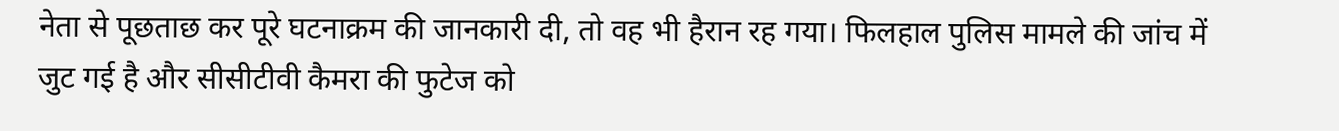नेता से पूछताछ कर पूरे घटनाक्रम की जानकारी दी, तो वह भी हैरान रह गया। फिलहाल पुलिस मामले की जांच में जुट गई है और सीसीटीवी कैमरा की फुटेज को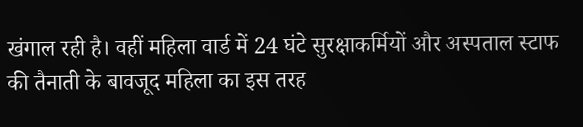खंगाल रही है। वहीं महिला वार्ड में 24 घंटे सुरक्षाकर्मियों और अस्पताल स्टाफ की तैनाती के बावजूद महिला का इस तरह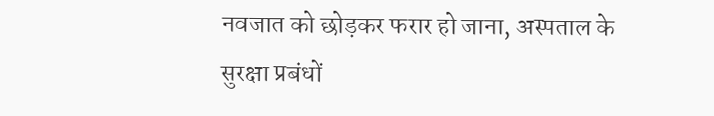नवजात को छोड़कर फरार हो जाना, अस्पताल के सुरक्षा प्रबंधों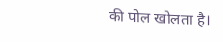की पोल खोलता है।